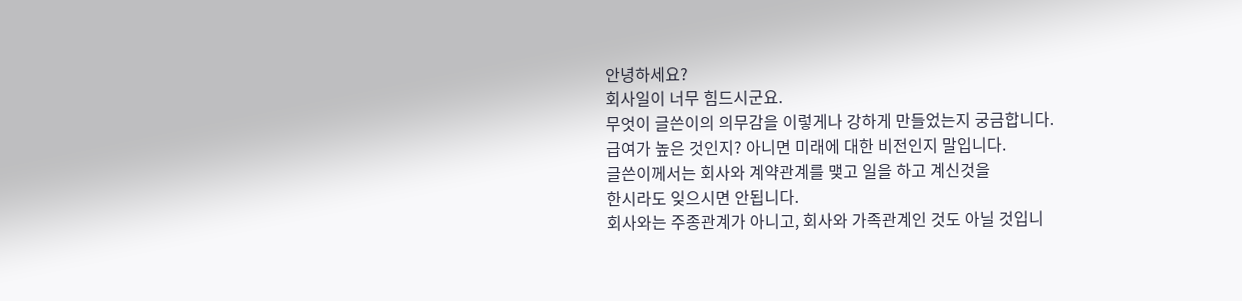안녕하세요?
회사일이 너무 힘드시군요.
무엇이 글쓴이의 의무감을 이렇게나 강하게 만들었는지 궁금합니다.
급여가 높은 것인지? 아니면 미래에 대한 비전인지 말입니다.
글쓴이께서는 회사와 계약관계를 맺고 일을 하고 계신것을
한시라도 잊으시면 안됩니다.
회사와는 주종관계가 아니고, 회사와 가족관계인 것도 아닐 것입니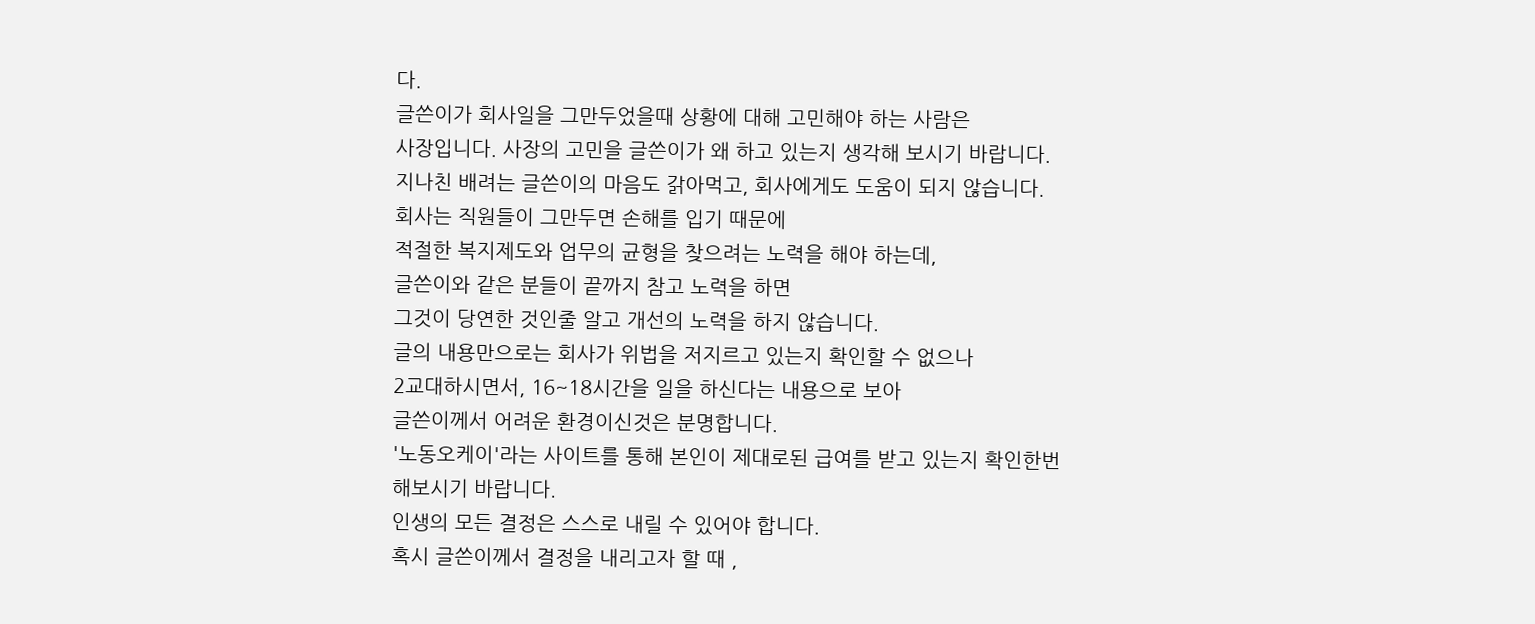다.
글쓴이가 회사일을 그만두었을때 상황에 대해 고민해야 하는 사람은
사장입니다. 사장의 고민을 글쓴이가 왜 하고 있는지 생각해 보시기 바랍니다.
지나친 배려는 글쓴이의 마음도 갉아먹고, 회사에게도 도움이 되지 않습니다.
회사는 직원들이 그만두면 손해를 입기 때문에
적절한 복지제도와 업무의 균형을 찾으려는 노력을 해야 하는데,
글쓴이와 같은 분들이 끝까지 참고 노력을 하면
그것이 당연한 것인줄 알고 개선의 노력을 하지 않습니다.
글의 내용만으로는 회사가 위법을 저지르고 있는지 확인할 수 없으나
2교대하시면서, 16~18시간을 일을 하신다는 내용으로 보아
글쓴이께서 어려운 환경이신것은 분명합니다.
'노동오케이'라는 사이트를 통해 본인이 제대로된 급여를 받고 있는지 확인한번
해보시기 바랍니다.
인생의 모든 결정은 스스로 내릴 수 있어야 합니다.
혹시 글쓴이께서 결정을 내리고자 할 때 ,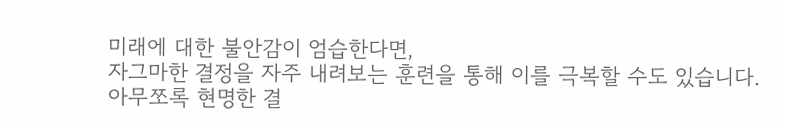미래에 대한 불안감이 엄습한다면,
자그마한 결정을 자주 내려보는 훈련을 통해 이를 극복할 수도 있습니다.
아무쪼록 현명한 결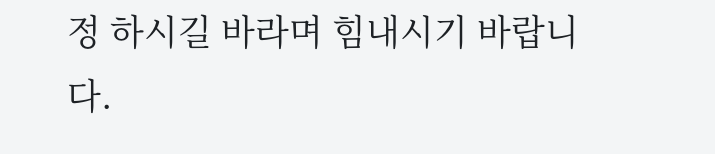정 하시길 바라며 힘내시기 바랍니다.